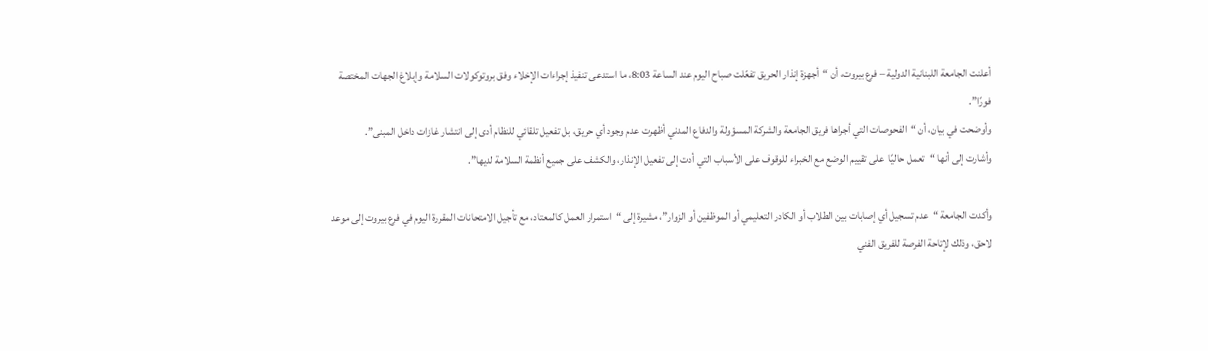أعلنت الجامعة اللبنانية الدولية – فرع بيروت، أن “أجهزة إنذار الحريق تفعّلت صباح اليوم عند الساعة 8:03، ما استدعى تنفيذ إجراءات الإخلاء وفق بروتوكولات السلامة وإبلاغ الجهات المختصة فورًا”.
وأوضحت في بيان، أن “الفحوصات التي أجراها فريق الجامعة والشركة المسؤولة والدفاع المدني أظهرت عدم وجود أي حريق، بل تفعيل تلقائي للنظام أدى إلى انتشار غازات داخل المبنى”.
وأشارت إلى أنها “تعمل حاليًا  على تقييم الوضع مع الخبراء للوقوف على الأسباب التي أدت إلى تفعيل الإنذار، والكشف على جميع أنظمة السلامة لديها”.

وأكدت الجامعة “عدم تسجيل أي إصابات بين الطلاب أو الكادر التعليمي أو الموظفين أو الزوار”، مشيرة إلى “استمرار العمل كالمعتاد، مع تأجيل الامتحانات المقررة اليوم في فرع بيروت إلى موعد لاحق، وذلك لإتاحة الفرصة للفريق الفني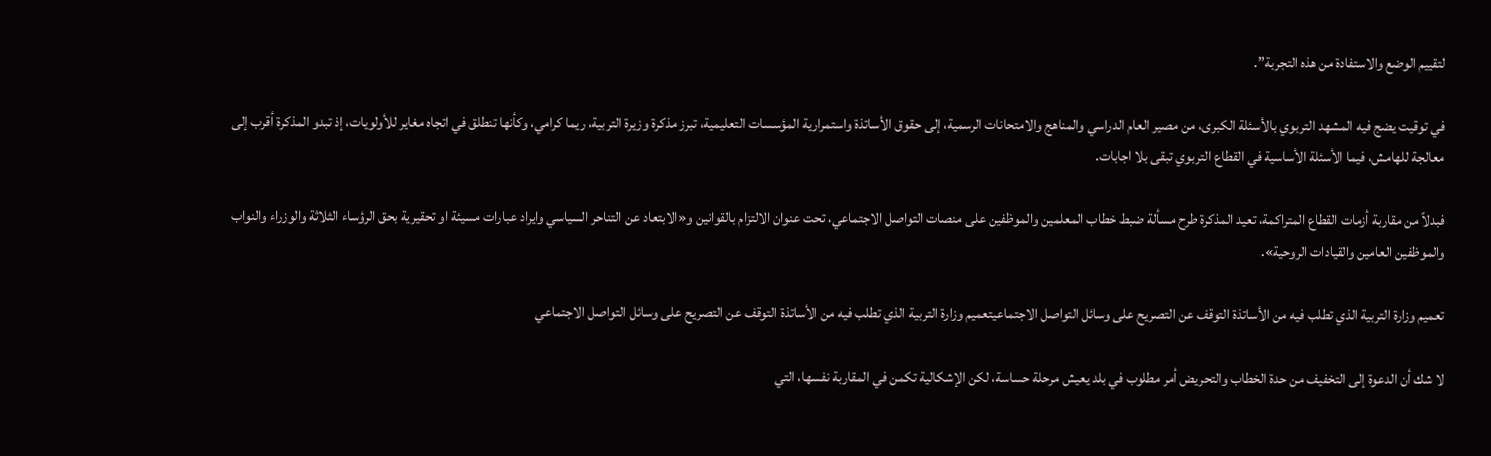لتقييم الوضع والاستفادة من هذه التجربة”.

في توقيت يضج فيه المشهد التربوي بالأسئلة الكبرى، من مصير العام الدراسي والمناهج والامتحانات الرسمية، إلى حقوق الأساتذة واستمرارية المؤسسات التعليمية، تبرز مذكرة وزيرة التربية، ريما كرامي، وكأنها تنطلق في اتجاه مغاير للأولويات، إذ تبدو المذكرة أقرب إلى معالجة للهامش، فيما الأسئلة الأساسية في القطاع التربوي تبقى بلا اجابات.

فبدلاً من مقاربة أزمات القطاع المتراكمة، تعيد المذكرة طرح مسألة ضبط خطاب المعلمين والموظفين على منصات التواصل الاجتماعي، تحت عنوان الالتزام بالقوانين و«الابتعاد عن التناحر السياسي وايراد عبارات مسيئة او تحقيرية بحق الرؤساء الثلاثة والوزراء والنواب والموظفين العامين والقيادات الروحية».

تعميم وزارة التربية الذي تطلب فيه من الأساتذة التوقف عن التصريح على وسائل التواصل الاجتماعيتعميم وزارة التربية الذي تطلب فيه من الأساتذة التوقف عن التصريح على وسائل التواصل الاجتماعي

لا شك أن الدعوة إلى التخفيف من حدة الخطاب والتحريض أمر مطلوب في بلد يعيش مرحلة حساسة، لكن الإشكالية تكمن في المقاربة نفسها، التي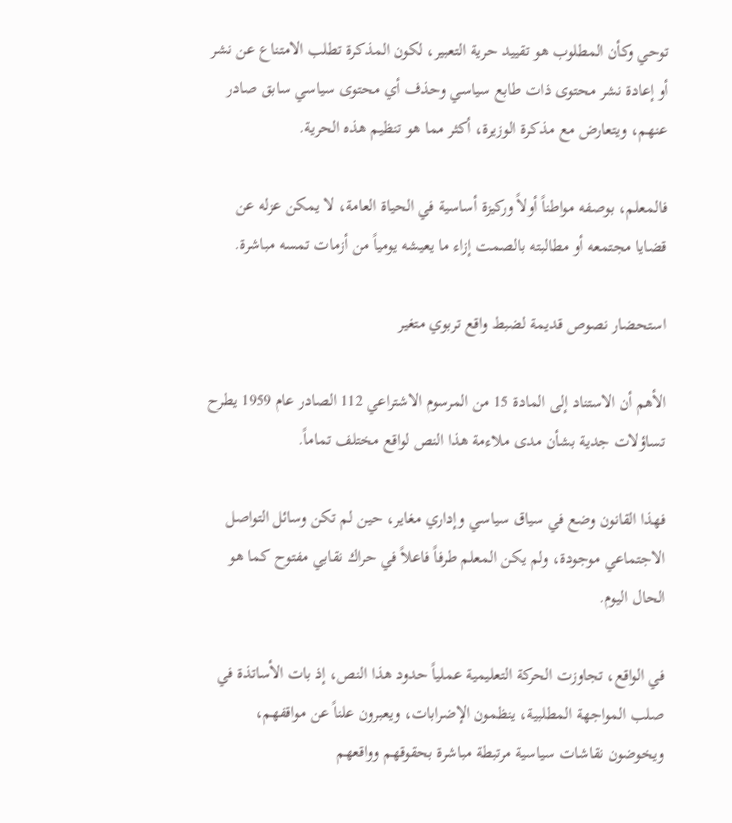توحي وكأن المطلوب هو تقييد حرية التعبير، لكون المذكرة تطلب الامتناع عن نشر أو إعادة نشر محتوى ذات طابع سياسي وحذف أي محتوى سياسي سابق صادر عنهم، ويتعارض مع مذكرة الوزيرة، أكثر مما هو تنظيم هذه الحرية.

فالمعلم، بوصفه مواطناً أولاً وركيزة أساسية في الحياة العامة، لا يمكن عزله عن قضايا مجتمعه أو مطالبته بالصمت إزاء ما يعيشه يومياً من أزمات تمسه مباشرة.

استحضار نصوص قديمة لضبط واقع تربوي متغير

الأهم أن الاستناد إلى المادة 15 من المرسوم الاشتراعي 112 الصادر عام 1959 يطرح تساؤلات جدية بشأن مدى ملاءمة هذا النص لواقع مختلف تماماً.

فهذا القانون وضع في سياق سياسي وإداري مغاير، حين لم تكن وسائل التواصل الاجتماعي موجودة، ولم يكن المعلم طرفاً فاعلاً في حراك نقابي مفتوح كما هو الحال اليوم.

في الواقع، تجاوزت الحركة التعليمية عملياً حدود هذا النص، إذ بات الأساتذة في صلب المواجهة المطلبية، ينظمون الإضرابات، ويعبرون علناً عن مواقفهم، ويخوضون نقاشات سياسية مرتبطة مباشرة بحقوقهم وواقعهم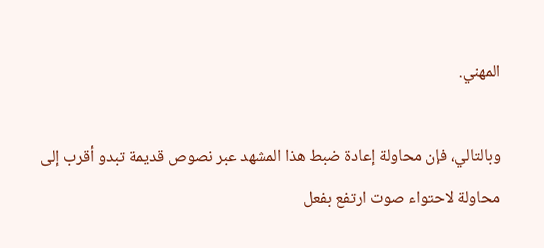المهني.

وبالتالي، فإن محاولة إعادة ضبط هذا المشهد عبر نصوص قديمة تبدو أقرب إلى محاولة لاحتواء صوت ارتفع بفعل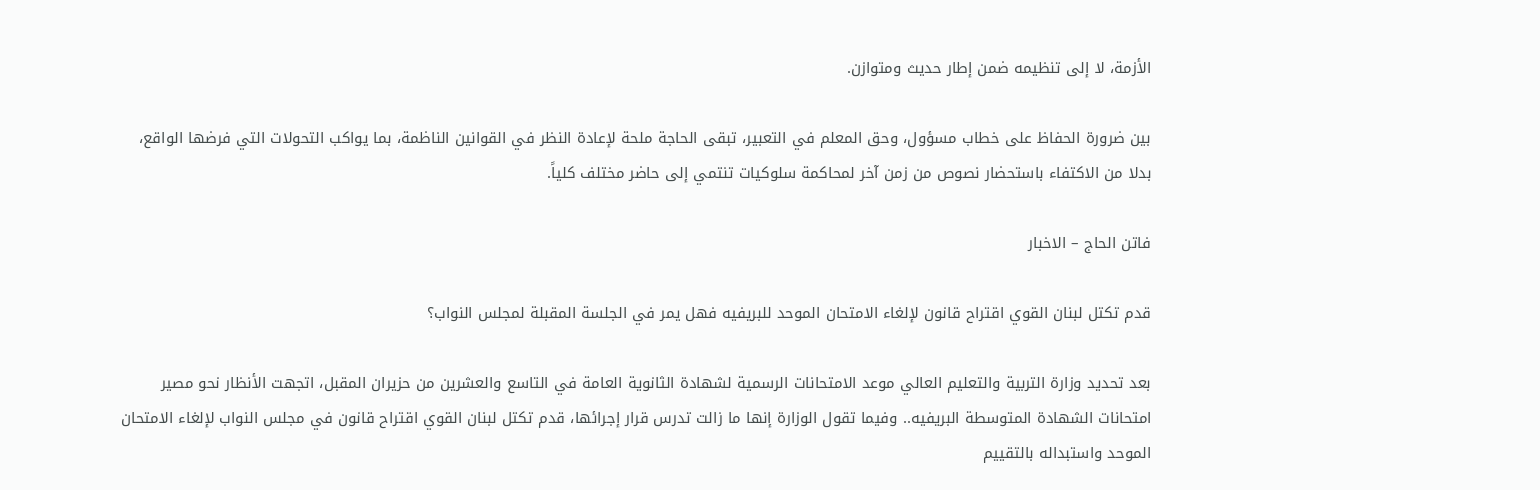الأزمة، لا إلى تنظيمه ضمن إطار حديث ومتوازن.

بين ضرورة الحفاظ على خطاب مسؤول، وحق المعلم في التعبير، تبقى الحاجة ملحة لإعادة النظر في القوانين الناظمة، بما يواكب التحولات التي فرضها الواقع، بدلا من الاكتفاء باستحضار نصوص من زمن آخر لمحاكمة سلوكيات تنتمي إلى حاضر مختلف كلياً.

فاتن الحاج – الاخبار

قدم تكتل لبنان القوي اقتراح قانون لإلغاء الامتحان الموحد للبريفيه فهل يمر في الجلسة المقبلة لمجلس النواب؟

بعد تحديد وزارة التربية والتعليم العالي موعد الامتحانات الرسمية لشهادة الثانوية العامة في التاسع والعشرين من حزيران المقبل، اتجهت الأنظار نحو مصير امتحانات الشهادة المتوسطة البريفيه.. وفيما تقول الوزارة إنها ما زالت تدرس قرار إجرائها، قدم تكتل لبنان القوي اقتراح قانون في مجلس النواب لإلغاء الامتحان الموحد واستبداله بالتقييم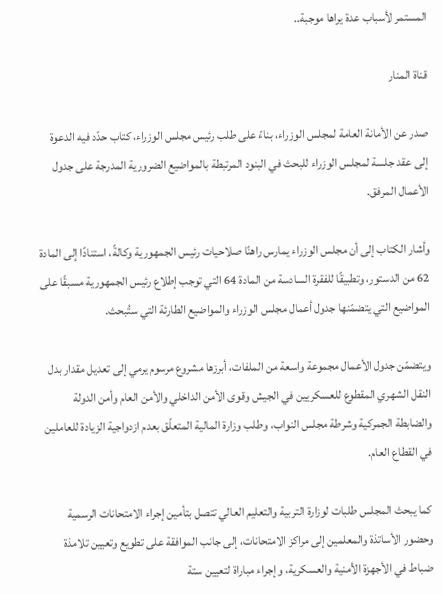المستمر لأسباب عدة يراها موجبة..

قناة المنار

صدر عن الأمانة العامة لمجلس الوزراء، بناءً على طلب رئيس مجلس الوزراء، كتاب حدّد فيه الدعوة إلى عقد جلسة لمجلس الوزراء للبحث في البنود المرتبطة بالمواضيع الضرورية المدرجة على جدول الأعمال المرفق.

وأشار الكتاب إلى أن مجلس الوزراء يمارس راهنًا صلاحيات رئيس الجمهورية وكالةً، استنادًا إلى المادة 62 من الدستور، وتطبيقًا للفقرة السادسة من المادة 64 التي توجب إطلاع رئيس الجمهورية مسبقًا على المواضيع التي يتضمّنها جدول أعمال مجلس الوزراء والمواضيع الطارئة التي ستُبحث.

ويتضمّن جدول الأعمال مجموعة واسعة من الملفات، أبرزها مشروع مرسوم يرمي إلى تعديل مقدار بدل النقل الشهري المقطوع للعسكريين في الجيش وقوى الأمن الداخلي والأمن العام وأمن الدولة والضابطة الجمركية وشرطة مجلس النواب، وطلب وزارة المالية المتعلّق بعدم ازدواجية الزيادة للعاملين في القطاع العام.

كما يبحث المجلس طلبات لوزارة التربية والتعليم العالي تتصل بتأمين إجراء الامتحانات الرسمية وحضور الأساتذة والمعلمين إلى مراكز الامتحانات، إلى جانب الموافقة على تطويع وتعيين تلامذة ضباط في الأجهزة الأمنية والعسكرية، وإجراء مباراة لتعيين ستة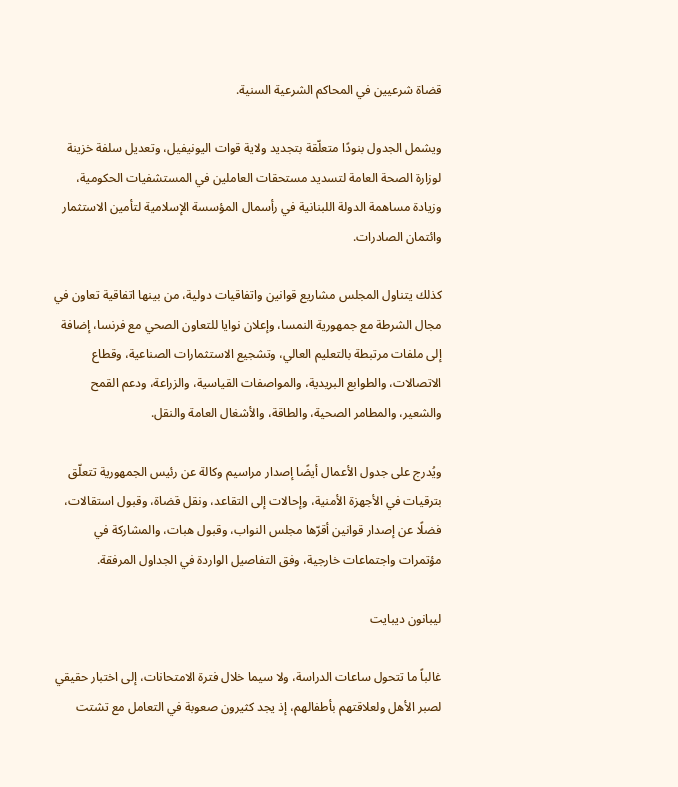قضاة شرعيين في المحاكم الشرعية السنية.

ويشمل الجدول بنودًا متعلّقة بتجديد ولاية قوات اليونيفيل، وتعديل سلفة خزينة لوزارة الصحة العامة لتسديد مستحقات العاملين في المستشفيات الحكومية، وزيادة مساهمة الدولة اللبنانية في رأسمال المؤسسة الإسلامية لتأمين الاستثمار وائتمان الصادرات.

كذلك يتناول المجلس مشاريع قوانين واتفاقيات دولية، من بينها اتفاقية تعاون في مجال الشرطة مع جمهورية النمسا، وإعلان نوايا للتعاون الصحي مع فرنسا، إضافة إلى ملفات مرتبطة بالتعليم العالي، وتشجيع الاستثمارات الصناعية، وقطاع الاتصالات، والطوابع البريدية، والمواصفات القياسية، والزراعة، ودعم القمح والشعير، والمطامر الصحية، والطاقة، والأشغال العامة والنقل.

ويُدرج على جدول الأعمال أيضًا إصدار مراسيم وكالة عن رئيس الجمهورية تتعلّق بترقيات في الأجهزة الأمنية، وإحالات إلى التقاعد، ونقل قضاة، وقبول استقالات، فضلًا عن إصدار قوانين أقرّها مجلس النواب، وقبول هبات، والمشاركة في مؤتمرات واجتماعات خارجية، وفق التفاصيل الواردة في الجداول المرفقة.

ليبانون ديبايت

غالباً ما تتحول ساعات الدراسة، ولا سيما خلال فترة الامتحانات، إلى اختبار حقيقي لصبر الأهل ولعلاقتهم بأطفالهم، إذ يجد كثيرون صعوبة في التعامل مع تشتت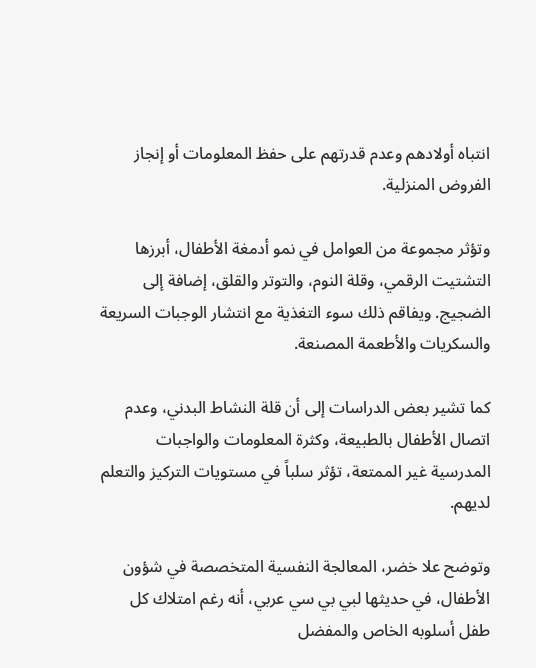انتباه أولادهم وعدم قدرتهم على حفظ المعلومات أو إنجاز الفروض المنزلية.

وتؤثر مجموعة من العوامل في نمو أدمغة الأطفال، أبرزها التشتيت الرقمي، وقلة النوم، والتوتر والقلق، إضافة إلى الضجيج. ويفاقم ذلك سوء التغذية مع انتشار الوجبات السريعة والسكريات والأطعمة المصنعة.

كما تشير بعض الدراسات إلى أن قلة النشاط البدني، وعدم اتصال الأطفال بالطبيعة، وكثرة المعلومات والواجبات المدرسية غير الممتعة، تؤثر سلباً في مستويات التركيز والتعلم لديهم.

وتوضح علا خضر، المعالجة النفسية المتخصصة في شؤون الأطفال، في حديثها لبي بي سي عربي، أنه رغم امتلاك كل طفل أسلوبه الخاص والمفضل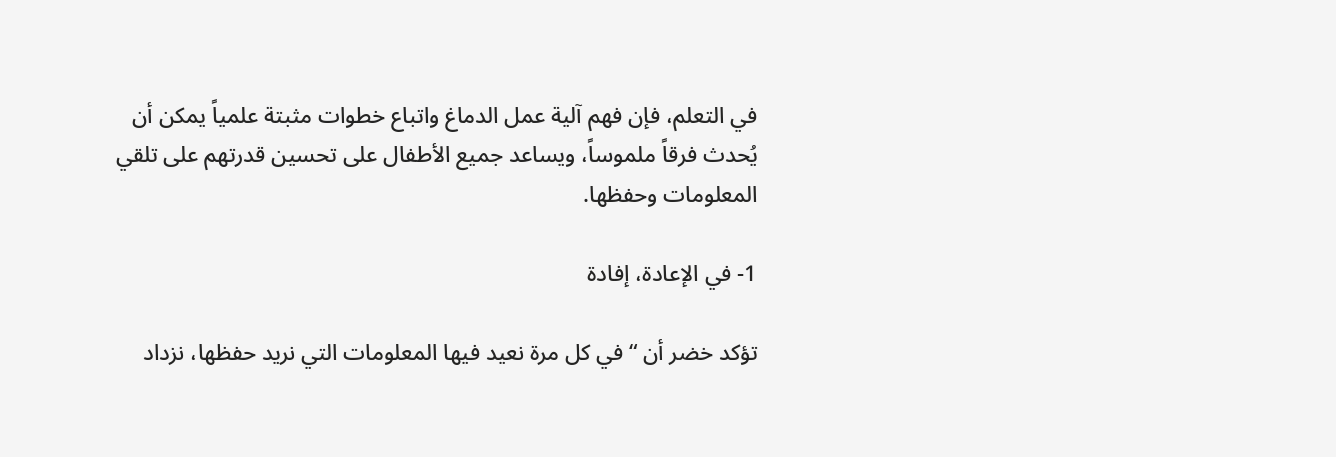في التعلم، فإن فهم آلية عمل الدماغ واتباع خطوات مثبتة علمياً يمكن أن يُحدث فرقاً ملموساً، ويساعد جميع الأطفال على تحسين قدرتهم على تلقي المعلومات وحفظها.

1- في الإعادة، إفادة

تؤكد خضر أن “في كل مرة نعيد فيها المعلومات التي نريد حفظها، نزداد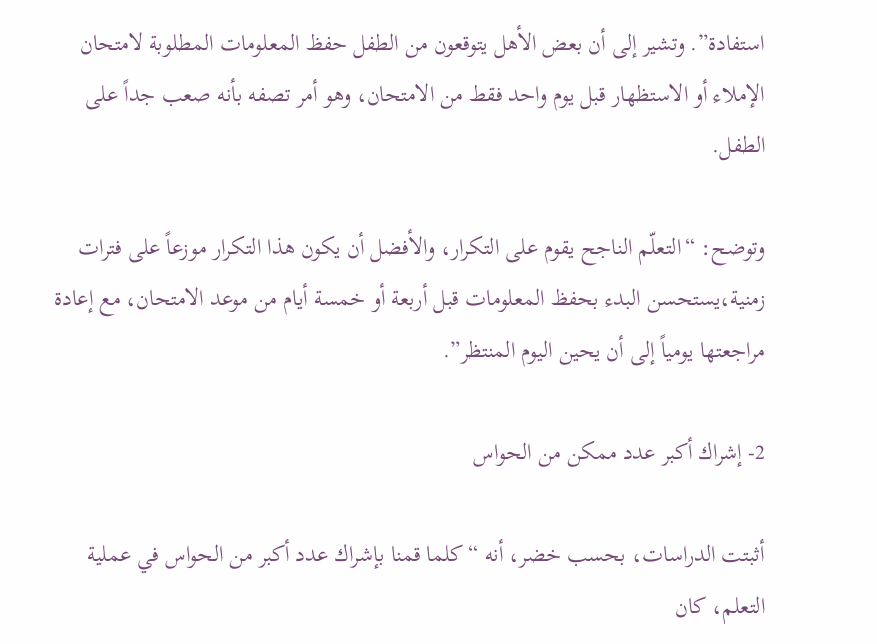استفادة”. وتشير إلى أن بعض الأهل يتوقعون من الطفل حفظ المعلومات المطلوبة لامتحان الإملاء أو الاستظهار قبل يوم واحد فقط من الامتحان، وهو أمر تصفه بأنه صعب جداً على الطفل.

وتوضح: “التعلّم الناجح يقوم على التكرار، والأفضل أن يكون هذا التكرار موزعاً على فترات زمنية،يستحسن البدء بحفظ المعلومات قبل أربعة أو خمسة أيام من موعد الامتحان، مع إعادة مراجعتها يومياً إلى أن يحين اليوم المنتظر”.

2- إشراك أكبر عدد ممكن من الحواس

أثبتت الدراسات، بحسب خضر، أنه “كلما قمنا بإشراك عدد أكبر من الحواس في عملية التعلم، كان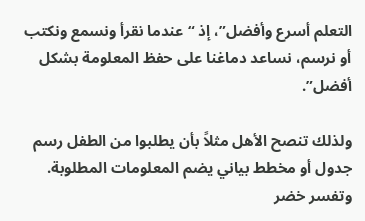التعلم أسرع وأفضل”، إذ “عندما نقرأ ونسمع ونكتب أو نرسم، نساعد دماغنا على حفظ المعلومة بشكل أفضل”.

ولذلك تنصح الأهل مثلاً بأن يطلبوا من الطفل رسم جدول أو مخطط بياني يضم المعلومات المطلوبة. وتفسر خضر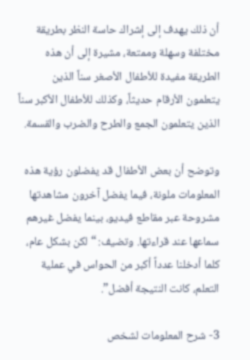أن ذلك يهدف إلى إشراك حاسة النظر بطريقة مختلفة وسهلة وممتعة، مشيرة إلى أن هذه الطريقة مفيدة للأطفال الأصغر سناً الذين يتعلمون الأرقام حديثاً، وكذلك للأطفال الأكبر سناً الذين يتعلمون الجمع والطرح والضرب والقسمة.

وتوضح أن بعض الأطفال قد يفضلون رؤية هذه المعلومات ملونة، فيما يفضل آخرون مشاهدتها مشروحة عبر مقاطع فيديو، بينما يفضل غيرهم سماعها عند قراءتها. وتضيف: “لكن بشكل عام، كلما أدخلنا عدداً أكبر من الحواس في عملية التعلم، كانت النتيجة أفضل”.

3- شرح المعلومات لشخص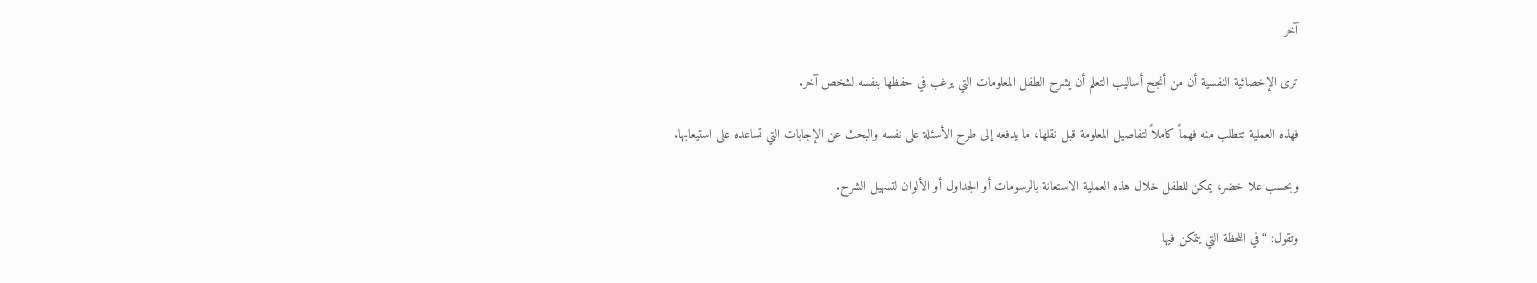آخر

ترى الإخصائية النفسية أن من أنجح أساليب التعلم أن يشرح الطفل المعلومات التي يرغب في حفظها بنفسه لشخص آخر.

فهذه العملية تتطلب منه فهماً كاملاً لتفاصيل المعلومة قبل نقلها، ما يدفعه إلى طرح الأسئلة على نفسه والبحث عن الإجابات التي تساعده على استيعابها.

وبحسب علا خضر، يمكن للطفل خلال هذه العملية الاستعانة بالرسومات أو الجداول أو الألوان لتسهيل الشرح.

وتقول: “في اللحظة التي يتمكن فيها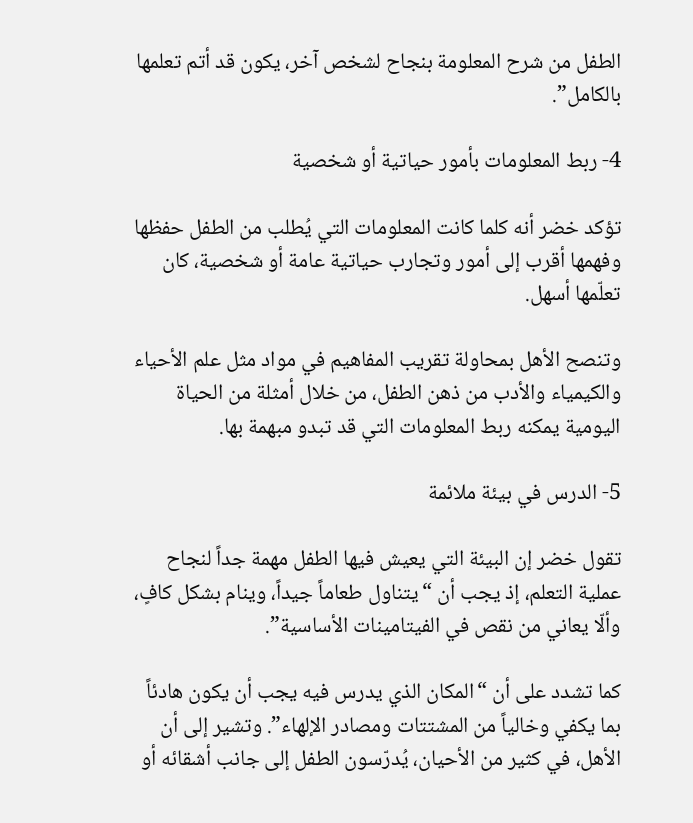الطفل من شرح المعلومة بنجاح لشخص آخر، يكون قد أتم تعلمها بالكامل”.

4- ربط المعلومات بأمور حياتية أو شخصية

تؤكد خضر أنه كلما كانت المعلومات التي يُطلب من الطفل حفظها وفهمها أقرب إلى أمور وتجارب حياتية عامة أو شخصية، كان تعلّمها أسهل.

وتنصح الأهل بمحاولة تقريب المفاهيم في مواد مثل علم الأحياء والكيمياء والأدب من ذهن الطفل، من خلال أمثلة من الحياة اليومية يمكنه ربط المعلومات التي قد تبدو مبهمة بها.

5- الدرس في بيئة ملائمة

تقول خضر إن البيئة التي يعيش فيها الطفل مهمة جداً لنجاح عملية التعلم، إذ يجب أن “يتناول طعاماً جيداً، وينام بشكل كافٍ، وألّا يعاني من نقص في الفيتامينات الأساسية”.

كما تشدد على أن “المكان الذي يدرس فيه يجب أن يكون هادئاً بما يكفي وخالياً من المشتتات ومصادر الإلهاء”. وتشير إلى أن الأهل، في كثير من الأحيان، يُدرّسون الطفل إلى جانب أشقائه أو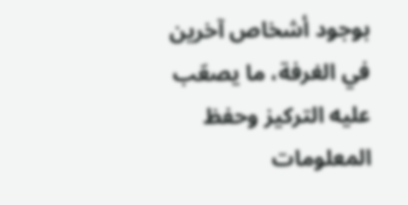بوجود أشخاص آخرين في الغرفة، ما يصعّب عليه التركيز وحفظ المعلومات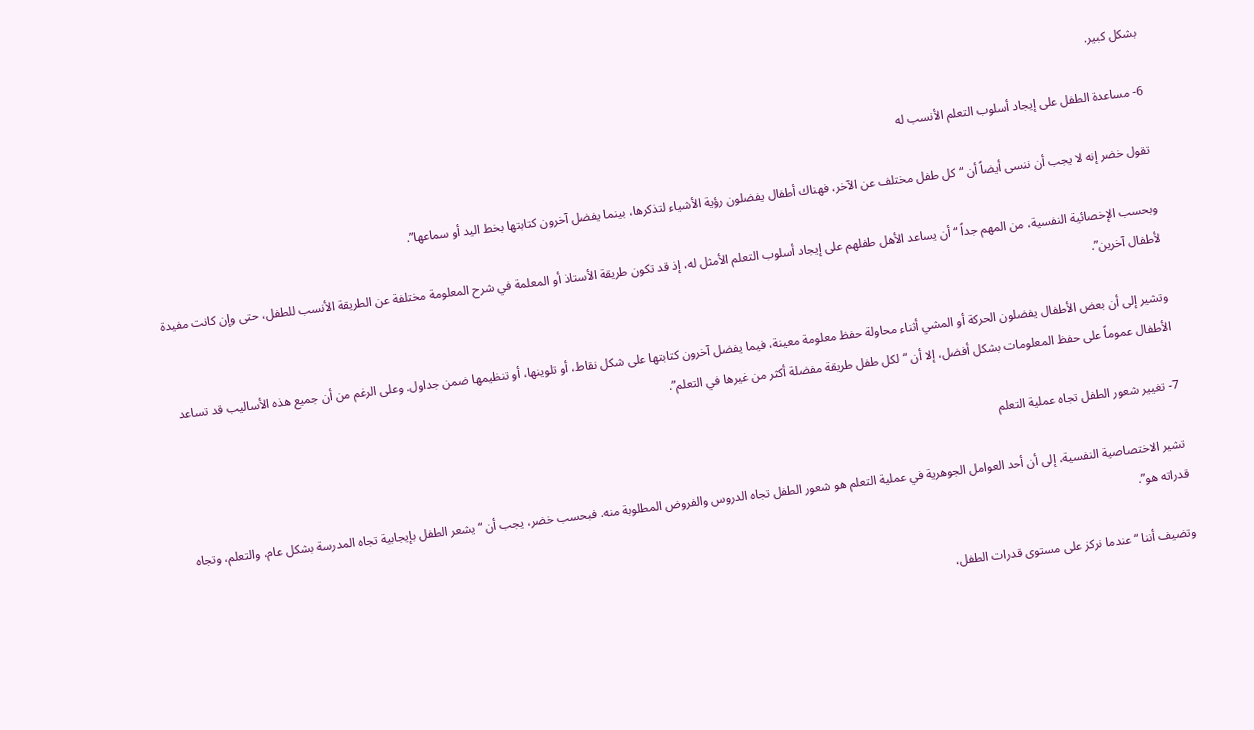بشكل كبير.

6- مساعدة الطفل على إيجاد أسلوب التعلم الأنسب له

تقول خضر إنه لا يجب أن ننسى أيضاً أن “كل طفل مختلف عن الآخر، فهناك أطفال يفضلون رؤية الأشياء لتذكرها، بينما يفضل آخرون كتابتها بخط اليد أو سماعها”.

وبحسب الإخصائية النفسية، من المهم جداً “أن يساعد الأهل طفلهم على إيجاد أسلوب التعلم الأمثل له، إذ قد تكون طريقة الأستاذ أو المعلمة في شرح المعلومة مختلفة عن الطريقة الأنسب للطفل، حتى وإن كانت مفيدة لأطفال آخرين”.

وتشير إلى أن بعض الأطفال يفضلون الحركة أو المشي أثناء محاولة حفظ معلومة معينة، فيما يفضل آخرون كتابتها على شكل نقاط، أو تلوينها، أو تنظيمها ضمن جداول. وعلى الرغم من أن جميع هذه الأساليب قد تساعد الأطفال عموماً على حفظ المعلومات بشكل أفضل، إلا أن “لكل طفل طريقة مفضلة أكثر من غيرها في التعلم”.

7- تغيير شعور الطفل تجاه عملية التعلم

تشير الاختصاصية النفسية، إلى أن أحد العوامل الجوهرية في عملية التعلم هو شعور الطفل تجاه الدروس والفروض المطلوبة منه. فبحسب خضر، يجب أن “يشعر الطفل بإيجابية تجاه المدرسة بشكل عام، والتعلم، وتجاه قدراته هو”.

وتضيف أننا “عندما نركز على مستوى قدرات الطفل،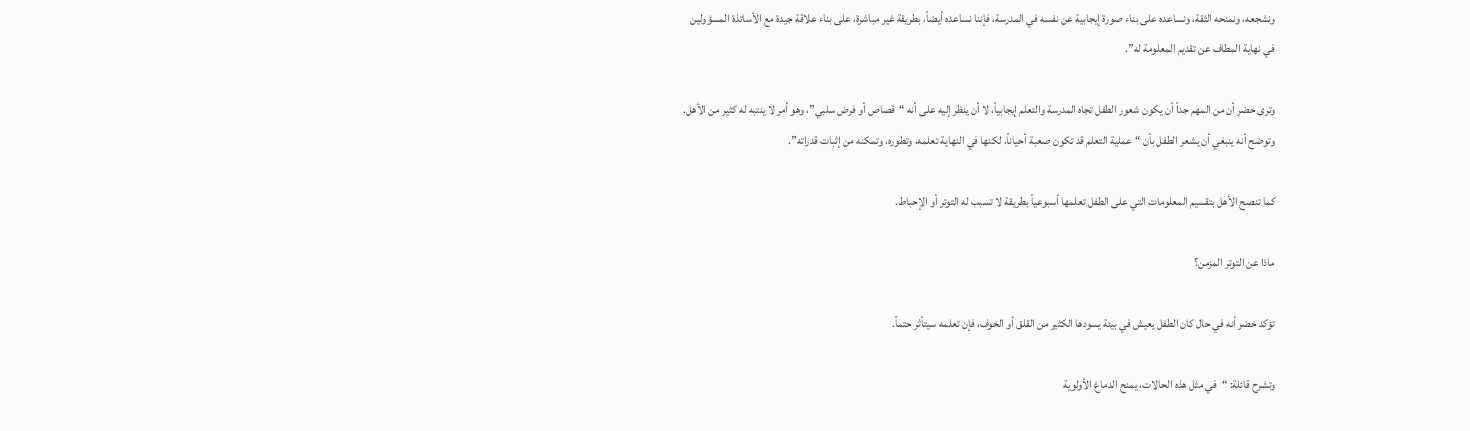ونشجعه، ونمنحه الثقة، ونساعده على بناء صورة إيجابية عن نفسه في المدرسة، فإننا نساعده أيضاً، بطريقة غير مباشرة، على بناء علاقة جيدة مع الأساتذة المسؤولين في نهاية المطاف عن تقديم المعلومة له”.

وترى خضر أن من المهم جداً أن يكون شعور الطفل تجاه المدرسة والتعلم إيجابياً، لا أن ينظر إليه على أنه “قصاص أو فرض سلبي”، وهو أمر لا ينتبه له كثير من الأهل. وتوضح أنه ينبغي أن يشعر الطفل بأن “عملية التعلم قد تكون صعبة أحياناً، لكنها في النهاية تعلمه، وتطوره، وتمكنه من إثبات قدراته”.

كما تنصح الأهل بتقسيم المعلومات التي على الطفل تعلمها أسبوعياً بطريقة لا تسبب له التوتر أو الإحباط.

ماذا عن التوتر المزمن؟

تؤكد خضر أنه في حال كان الطفل يعيش في بيئة يسودها الكثير من القلق أو الخوف، فإن تعلمه سيتأثر حتماً.

وتشرح قائلة: “في مثل هذه الحالات، يمنح الدماغ الأولوية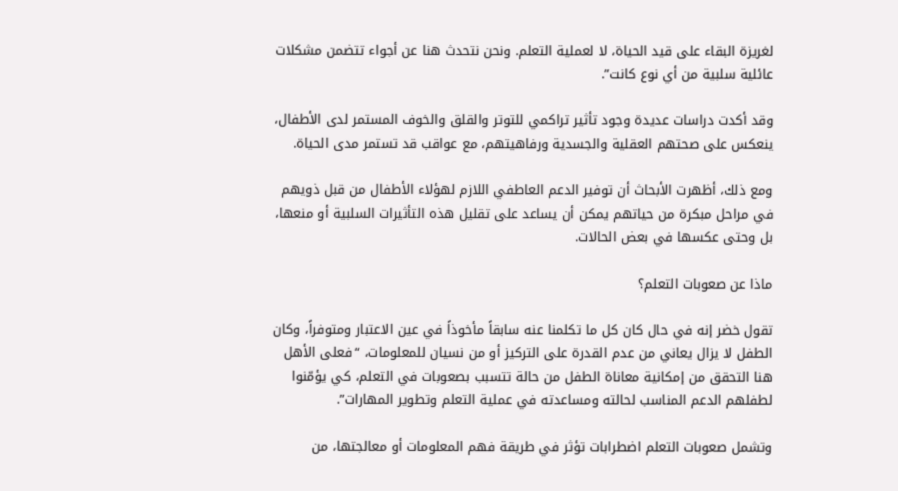لغريزة البقاء على قيد الحياة، لا لعملية التعلم. ونحن نتحدث هنا عن أجواء تتضمن مشكلات عائلية سلبية من أي نوع كانت”.

وقد أكدت دراسات عديدة وجود تأثير تراكمي للتوتر والقلق والخوف المستمر لدى الأطفال، ينعكس على صحتهم العقلية والجسدية ورفاهيتهم، مع عواقب قد تستمر مدى الحياة.

ومع ذلك، أظهرت الأبحاث أن توفير الدعم العاطفي اللازم لهؤلاء الأطفال من قبل ذويهم في مراحل مبكرة من حياتهم يمكن أن يساعد على تقليل هذه التأثيرات السلبية أو منعها، بل وحتى عكسها في بعض الحالات.

ماذا عن صعوبات التعلم؟

تقول خضر إنه في حال كان كل ما تكلمنا عنه سابقاً مأخوذاً في عين الاعتبار ومتوفراً، وكان الطفل لا يزال يعاني من عدم القدرة على التركيز أو من نسيان للمعلومات، “فعلى الأهل هنا التحقق من إمكانية معاناة الطفل من حالة تتسبب بصعوبات في التعلم، كي يؤمّنوا لطفلهم الدعم المناسب لحالته ومساعدته في عملية التعلم وتطوير المهارات”.

وتشمل صعوبات التعلم اضطرابات تؤثر في طريقة فهم المعلومات أو معالجتها، من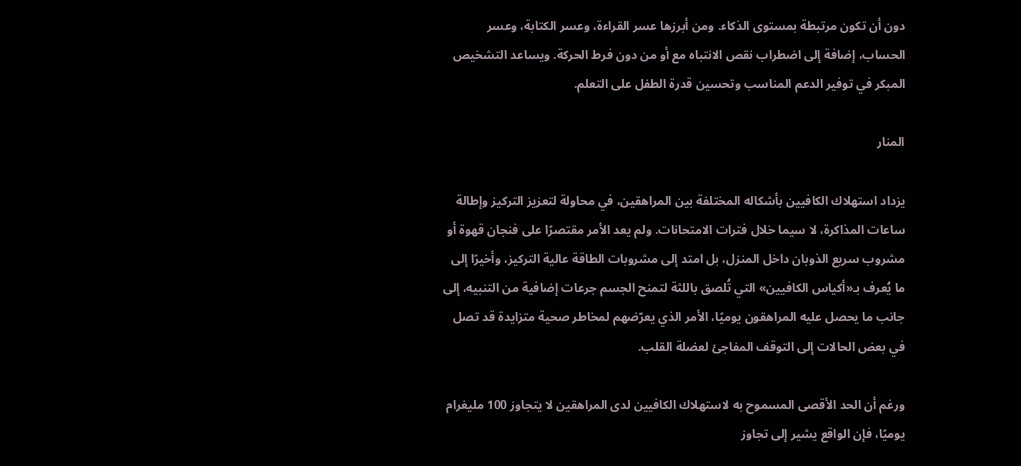دون أن تكون مرتبطة بمستوى الذكاء. ومن أبرزها عسر القراءة، وعسر الكتابة، وعسر الحساب، إضافة إلى اضطراب نقص الانتباه مع أو من دون فرط الحركة. ويساعد التشخيص المبكر في توفير الدعم المناسب وتحسين قدرة الطفل على التعلم.

المنار

يزداد استهلاك الكافيين بأشكاله المختلفة بين المراهقين، في محاولة لتعزيز التركيز وإطالة ساعات المذاكرة، لا سيما خلال فترات الامتحانات. ولم يعد الأمر مقتصرًا على فنجان قهوة أو مشروب سريع الذوبان داخل المنزل، بل امتد إلى مشروبات الطاقة عالية التركيز، وأخيرًا إلى ما يُعرف بـ«أكياس الكافيين» التي تُلصق باللثة لتمنح الجسم جرعات إضافية من التنبيه، إلى جانب ما يحصل عليه المراهقون يوميًا، الأمر الذي يعرّضهم لمخاطر صحية متزايدة قد تصل في بعض الحالات إلى التوقف المفاجئ لعضلة القلب.

ورغم أن الحد الأقصى المسموح به لاستهلاك الكافيين لدى المراهقين لا يتجاوز 100 مليغرام يوميًا، فإن الواقع يشير إلى تجاوز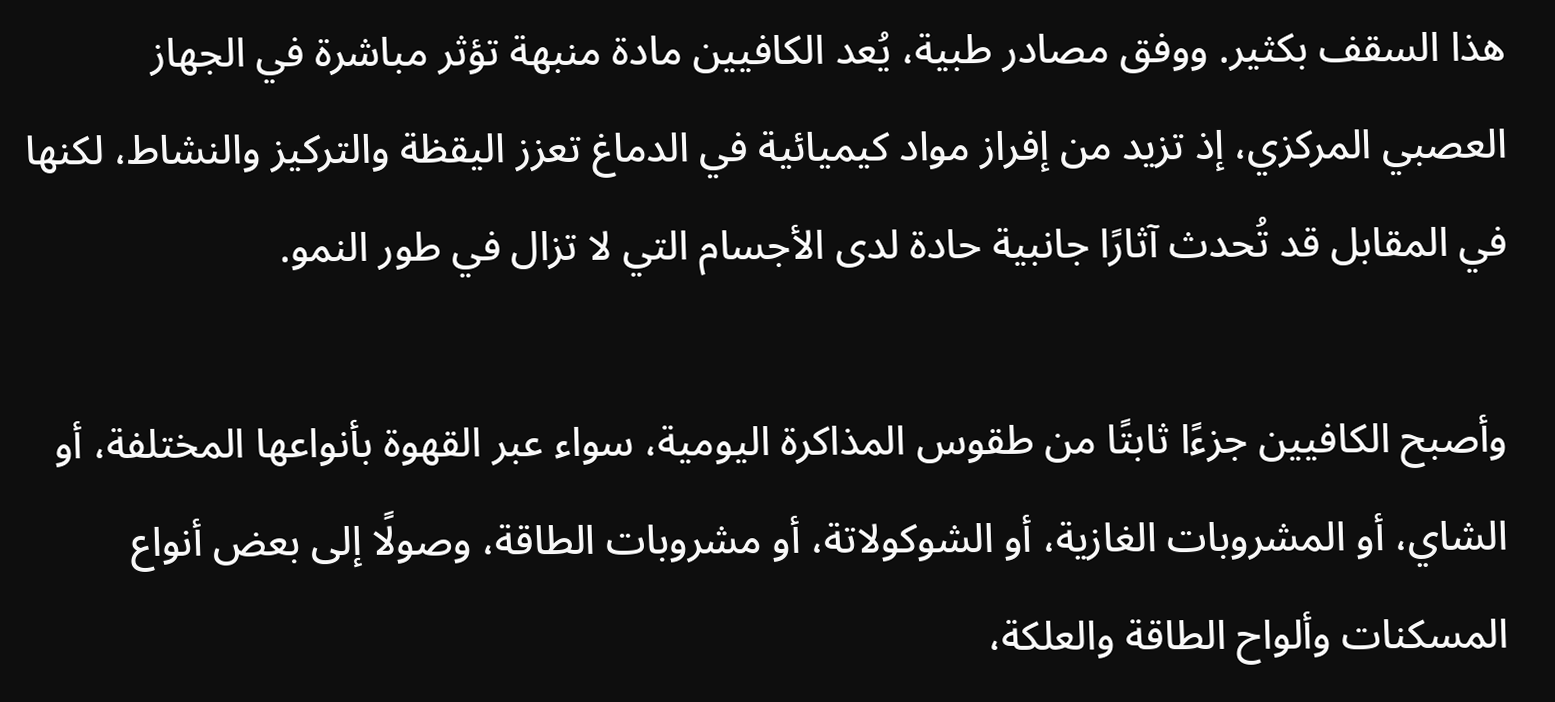هذا السقف بكثير. ووفق مصادر طبية، يُعد الكافيين مادة منبهة تؤثر مباشرة في الجهاز العصبي المركزي، إذ تزيد من إفراز مواد كيميائية في الدماغ تعزز اليقظة والتركيز والنشاط، لكنها في المقابل قد تُحدث آثارًا جانبية حادة لدى الأجسام التي لا تزال في طور النمو.

وأصبح الكافيين جزءًا ثابتًا من طقوس المذاكرة اليومية، سواء عبر القهوة بأنواعها المختلفة، أو الشاي، أو المشروبات الغازية، أو الشوكولاتة، أو مشروبات الطاقة، وصولًا إلى بعض أنواع المسكنات وألواح الطاقة والعلكة،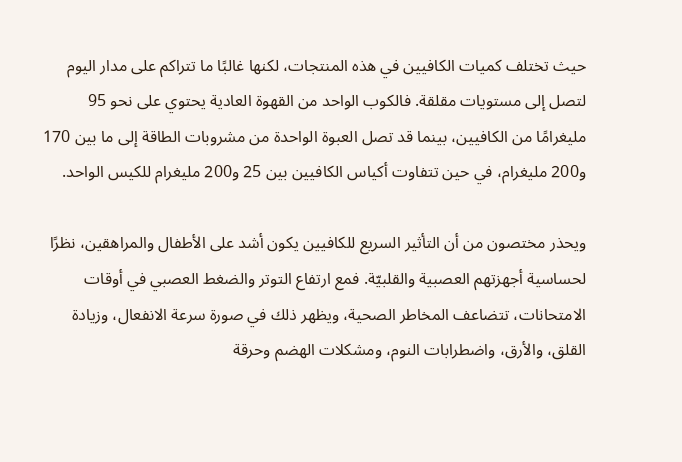حيث تختلف كميات الكافيين في هذه المنتجات، لكنها غالبًا ما تتراكم على مدار اليوم لتصل إلى مستويات مقلقة. فالكوب الواحد من القهوة العادية يحتوي على نحو 95 مليغرامًا من الكافيين، بينما قد تصل العبوة الواحدة من مشروبات الطاقة إلى ما بين 170 و200 مليغرام، في حين تتفاوت أكياس الكافيين بين 25 و200 مليغرام للكيس الواحد.

ويحذر مختصون من أن التأثير السريع للكافيين يكون أشد على الأطفال والمراهقين، نظرًا لحساسية أجهزتهم العصبية والقلبيّة. فمع ارتفاع التوتر والضغط العصبي في أوقات الامتحانات، تتضاعف المخاطر الصحية، ويظهر ذلك في صورة سرعة الانفعال، وزيادة القلق، والأرق، واضطرابات النوم، ومشكلات الهضم وحرقة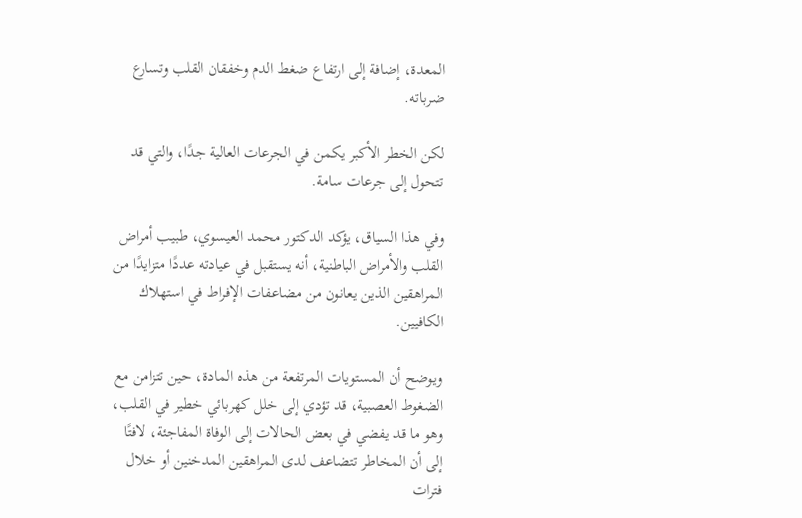المعدة، إضافة إلى ارتفاع ضغط الدم وخفقان القلب وتسارع ضرباته.

لكن الخطر الأكبر يكمن في الجرعات العالية جدًا، والتي قد تتحول إلى جرعات سامة.

وفي هذا السياق، يؤكد الدكتور محمد العيسوي، طبيب أمراض القلب والأمراض الباطنية، أنه يستقبل في عيادته عددًا متزايدًا من المراهقين الذين يعانون من مضاعفات الإفراط في استهلاك الكافيين.

ويوضح أن المستويات المرتفعة من هذه المادة، حين تتزامن مع الضغوط العصبية، قد تؤدي إلى خلل كهربائي خطير في القلب، وهو ما قد يفضي في بعض الحالات إلى الوفاة المفاجئة، لافتًا إلى أن المخاطر تتضاعف لدى المراهقين المدخنين أو خلال فترات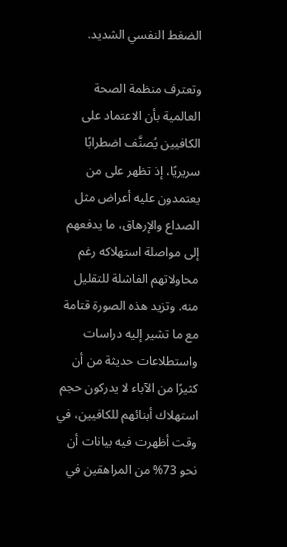الضغط النفسي الشديد.

وتعترف منظمة الصحة العالمية بأن الاعتماد على الكافيين يُصنَّف اضطرابًا سريريًا، إذ تظهر على من يعتمدون عليه أعراض مثل الصداع والإرهاق، ما يدفعهم إلى مواصلة استهلاكه رغم محاولاتهم الفاشلة للتقليل منه. وتزيد هذه الصورة قتامة مع ما تشير إليه دراسات واستطلاعات حديثة من أن كثيرًا من الآباء لا يدركون حجم استهلاك أبنائهم للكافيين، في وقت أظهرت فيه بيانات أن نحو 73% من المراهقين في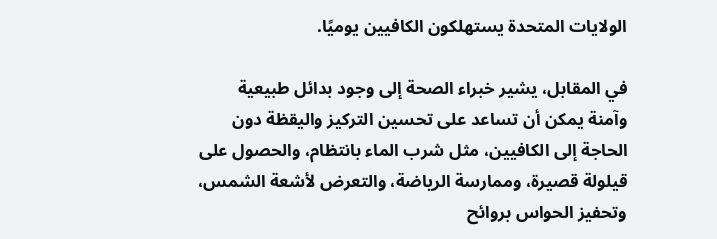الولايات المتحدة يستهلكون الكافيين يوميًا.

في المقابل، يشير خبراء الصحة إلى وجود بدائل طبيعية وآمنة يمكن أن تساعد على تحسين التركيز واليقظة دون الحاجة إلى الكافيين، مثل شرب الماء بانتظام، والحصول على قيلولة قصيرة، وممارسة الرياضة، والتعرض لأشعة الشمس، وتحفيز الحواس بروائح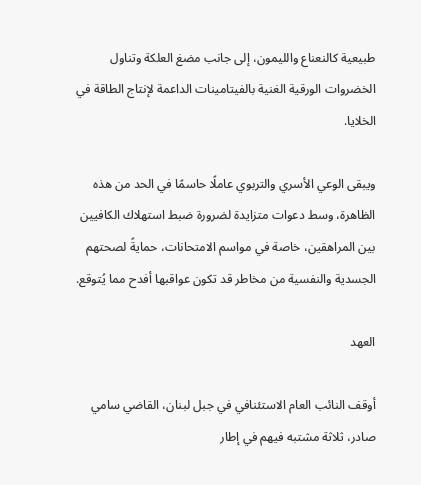طبيعية كالنعناع والليمون، إلى جانب مضغ العلكة وتناول الخضروات الورقية الغنية بالفيتامينات الداعمة لإنتاج الطاقة في الخلايا.

ويبقى الوعي الأسري والتربوي عاملًا حاسمًا في الحد من هذه الظاهرة، وسط دعوات متزايدة لضرورة ضبط استهلاك الكافيين بين المراهقين، خاصة في مواسم الامتحانات، حمايةً لصحتهم الجسدية والنفسية من مخاطر قد تكون عواقبها أفدح مما يُتوقع.

العهد

أوقف النائب العام الاستئنافي في جبل لبنان، القاضي سامي صادر، ثلاثة مشتبه فيهم في إطار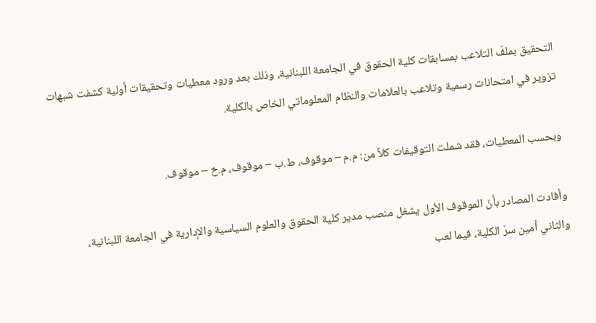التحقيق بملفّ التلاعب بمسابقات كلية الحقوق في الجامعة اللبنانية، وذلك بعد ورود معطيات وتحقيقات أولية كشفت شبهات تزوير في امتحانات رسمية وتلاعب بالعلامات والنظام المعلوماتي الخاص بالكلية.

وبحسب المعطيات، فقد شملت التوقيفات كلاً من: م.م – موقوف، ط.ب – موقوف، م.خ – موقوف.

وأفادت المصادر بأنّ الموقوف الأول يشغل منصب مدير كلية الحقوق والعلوم السياسية والإدارية في الجامعة اللبنانية، والثاني أمين سرّ الكلية، فيما لعب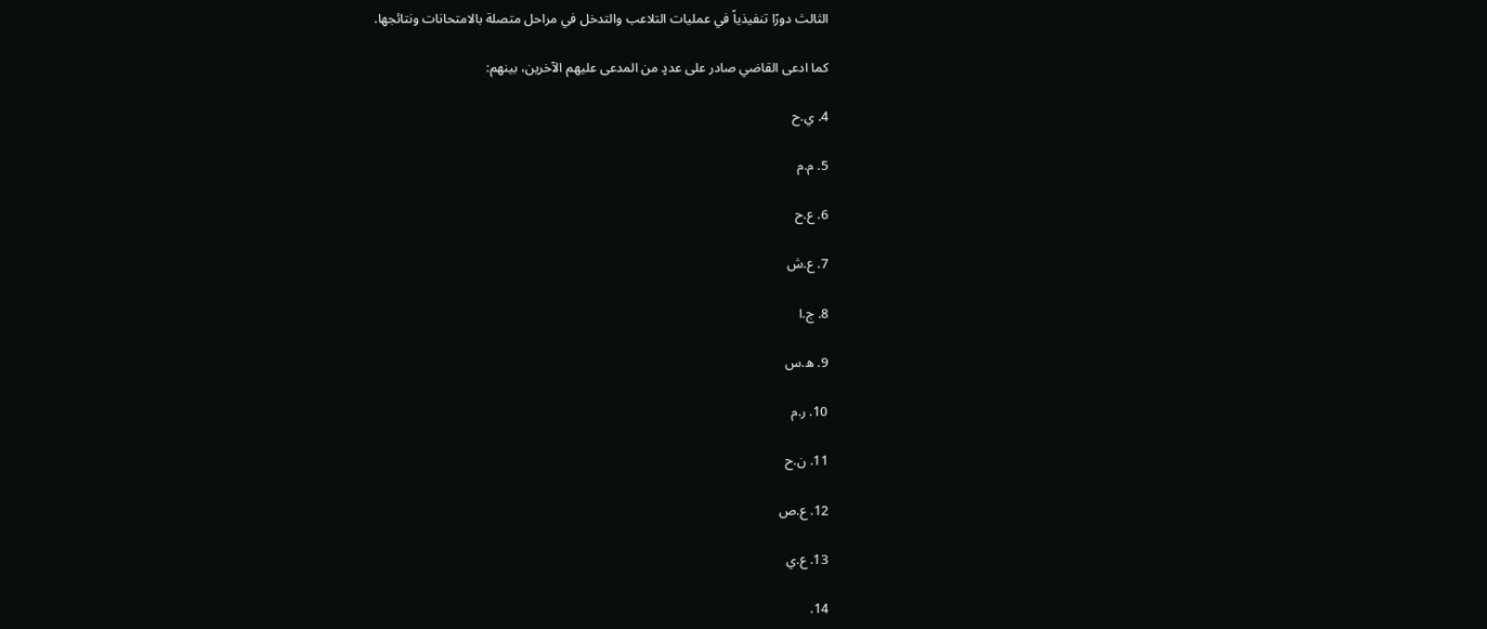الثالث دورًا تنفيذياً في عمليات التلاعب والتدخل في مراحل متصلة بالامتحانات ونتائجها.

كما ادعى القاضي صادر على عددٍ من المدعى عليهم الآخرين، بينهم:

4. ي.ح

5. م.م

6. ع.ح

7. ع.ش

8. ج.ا

9. ه.س

10. ر.م

11. ن.ح

12. ع.ص

13. ع.ي

14.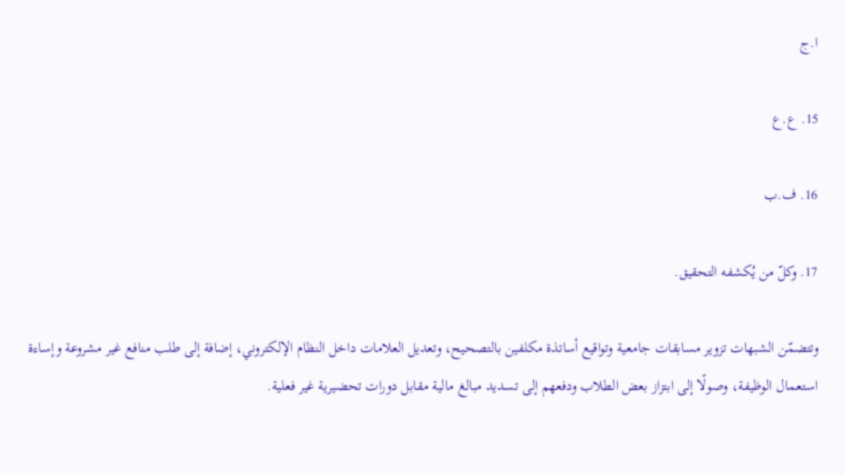ا.ج

15. ع.ع

16. ف.ب

17. وكلّ من يُكشفه التحقيق.

وتتضمّن الشبهات تزوير مسابقات جامعية وتواقيع أساتذة مكلفين بالتصحيح، وتعديل العلامات داخل النظام الإلكتروني، إضافة إلى طلب منافع غير مشروعة وإساءة استعمال الوظيفة، وصولًا إلى ابتزاز بعض الطلاب ودفعهم إلى تسديد مبالغ مالية مقابل دورات تحضيرية غير فعلية.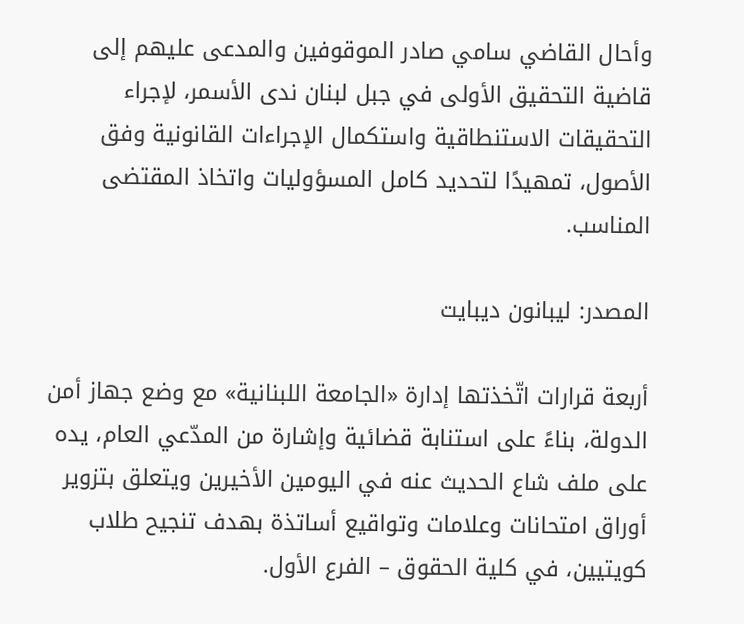وأحال القاضي سامي صادر الموقوفين والمدعى عليهم إلى قاضية التحقيق الأولى في جبل لبنان ندى الأسمر، لإجراء التحقيقات الاستنطاقية واستكمال الإجراءات القانونية وفق الأصول، تمهيدًا لتحديد كامل المسؤوليات واتخاذ المقتضى المناسب.

المصدر: ليبانون ديبايت

أربعة قرارات اتّخذتها إدارة «الجامعة اللبنانية» مع وضع جهاز أمن الدولة، بناءً على استنابة قضائية وإشارة من المدّعي العام، يده على ملف شاع الحديث عنه في اليومين الأخيرين ويتعلق بتزوير أوراق امتحانات وعلامات وتواقيع أساتذة بهدف تنجيح طلاب كويتيين، في كلية الحقوق – الفرع الأول.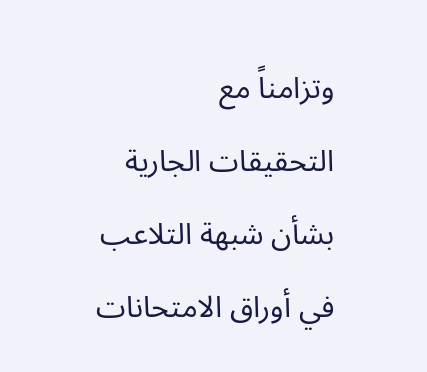وتزامناً مع التحقيقات الجارية بشأن شبهة التلاعب في أوراق الامتحانات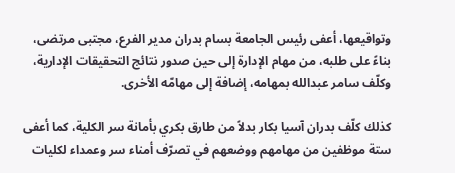وتواقيعها، أعفى رئيس الجامعة بسام بدران مدير الفرع، مجتبى مرتضى، بناءً على طلبه، من مهام الإدارة إلى حين صدور نتائج التحقيقات الإدارية، وكلّف سامر عبدالله بمهامه، إضافة إلى مهامّه الأخرى.

كذلك كلّف بدران آسيا بكار بدلاً من طارق بكري بأمانة سر الكلية، كما أعفى ستة موظفين من مهامهم ووضعهم في تصرّف أمناء سر وعمداء لكليات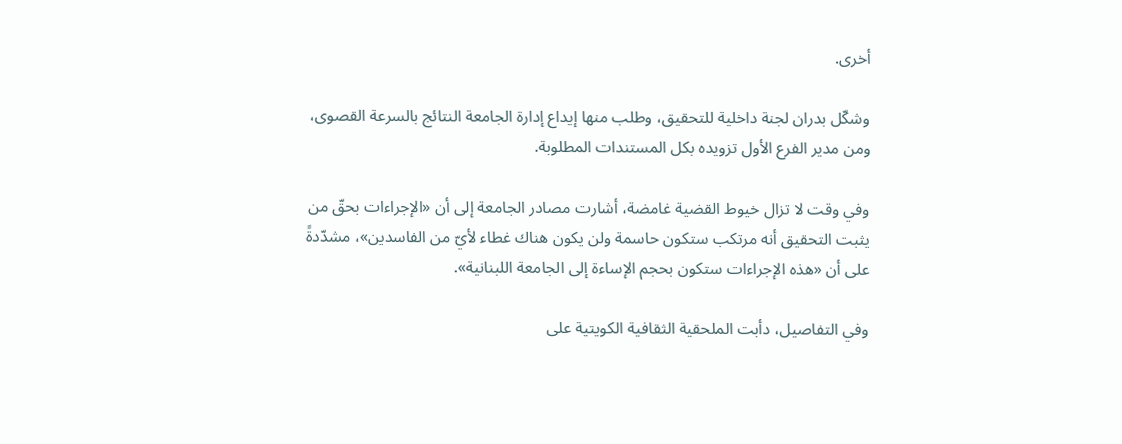أخرى.

وشكّل بدران لجنة داخلية للتحقيق، وطلب منها إيداع إدارة الجامعة النتائج بالسرعة القصوى، ومن مدير الفرع الأول تزويده بكل المستندات المطلوبة.

وفي وقت لا تزال خيوط القضية غامضة، أشارت مصادر الجامعة إلى أن «الإجراءات بحقّ من يثبت التحقيق أنه مرتكب ستكون حاسمة ولن يكون هناك غطاء لأيّ من الفاسدين»، مشدّدةً على أن «هذه الإجراءات ستكون بحجم الإساءة إلى الجامعة اللبنانية».

وفي التفاصيل، دأبت الملحقية الثقافية الكويتية على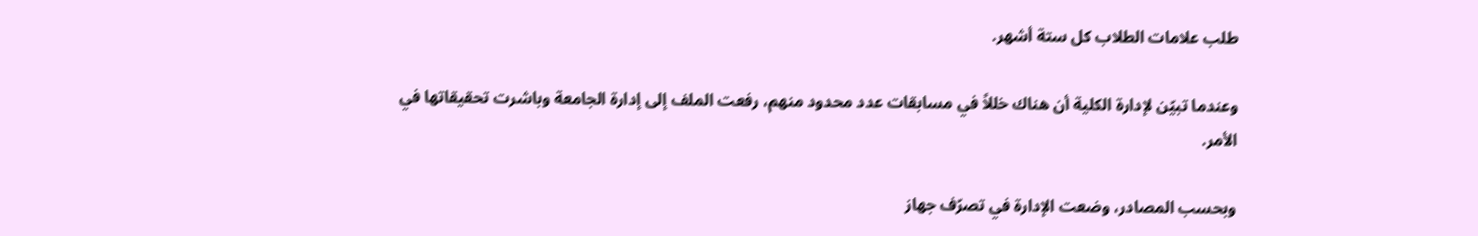طلب علامات الطلاب كل ستة أشهر.

وعندما تبيّن لإدارة الكلية أن هناك خللاً في مسابقات عدد محدود منهم، رفعت الملف إلى إدارة الجامعة وباشرت تحقيقاتها في الأمر.

وبحسب المصادر، وضعت الإدارة في تصرّف جهاز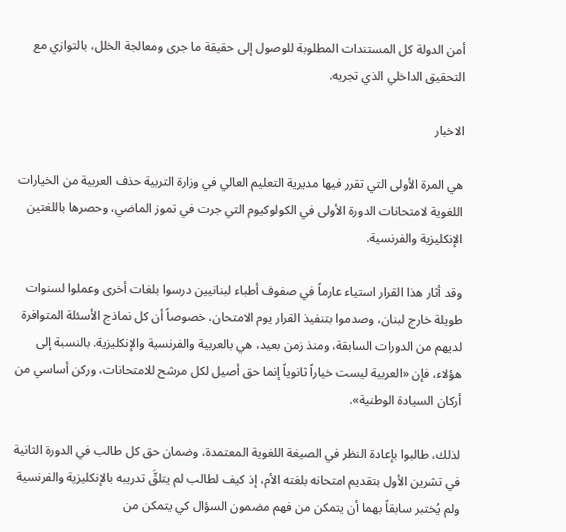أمن الدولة كل المستندات المطلوبة للوصول إلى حقيقة ما جرى ومعالجة الخلل، بالتوازي مع التحقيق الداخلي الذي تجريه.

الاخبار

هي المرة الأولى التي تقرر فيها مديرية التعليم العالي في وزارة التربية حذف العربية من الخيارات اللغوية لامتحانات الدورة الأولى في الكولوكيوم التي جرت في تموز الماضي، وحصرها باللغتين الإنكليزية والفرنسية.

وقد أثار هذا القرار استياء عارماً في صفوف أطباء لبنانيين درسوا بلغات أخرى وعملوا لسنوات طويلة خارج لبنان، وصدموا بتنفيذ القرار يوم الامتحان، خصوصاً أن كل نماذج الأسئلة المتوافرة لديهم من الدورات السابقة، ومنذ زمن بعيد، هي بالعربية والفرنسية والإنكليزية. بالنسبة إلى هؤلاء، فإن «العربية ليست خياراً ثانوياً إنما حق أصيل لكل مرشح للامتحانات، وركن أساسي من أركان السيادة الوطنية».

لذلك، طالبوا بإعادة النظر في الصيغة اللغوية المعتمدة، وضمان حق كل طالب في الدورة الثانية في تشرين الأول بتقديم امتحانه بلغته الأم، إذ كيف لطالب لم يتلقَّ تدريبه بالإنكليزية والفرنسية ولم يُختبر سابقاً بهما أن يتمكن من فهم مضمون السؤال كي يتمكن من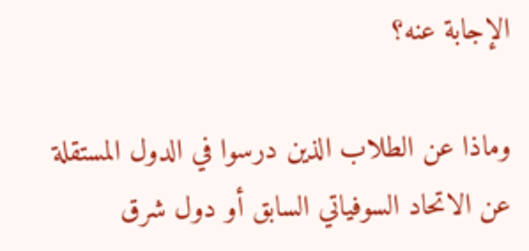الإجابة عنه؟

وماذا عن الطلاب الذين درسوا في الدول المستقلة عن الاتحاد السوفياتي السابق أو دول شرق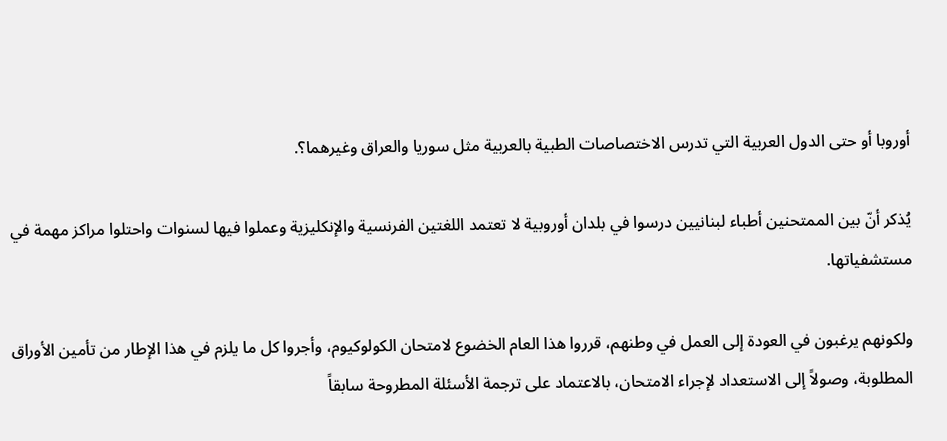أوروبا أو حتى الدول العربية التي تدرس الاختصاصات الطبية بالعربية مثل سوريا والعراق وغيرهما؟.

يُذكر أنّ بين الممتحنين أطباء لبنانيين درسوا في بلدان أوروبية لا تعتمد اللغتين الفرنسية والإنكليزية وعملوا فيها لسنوات واحتلوا مراكز مهمة في مستشفياتها.

ولكونهم يرغبون في العودة إلى العمل في وطنهم، قرروا هذا العام الخضوع لامتحان الكولوكيوم، وأجروا كل ما يلزم في هذا الإطار من تأمين الأوراق المطلوبة، وصولاً إلى الاستعداد لإجراء الامتحان، بالاعتماد على ترجمة الأسئلة المطروحة سابقاً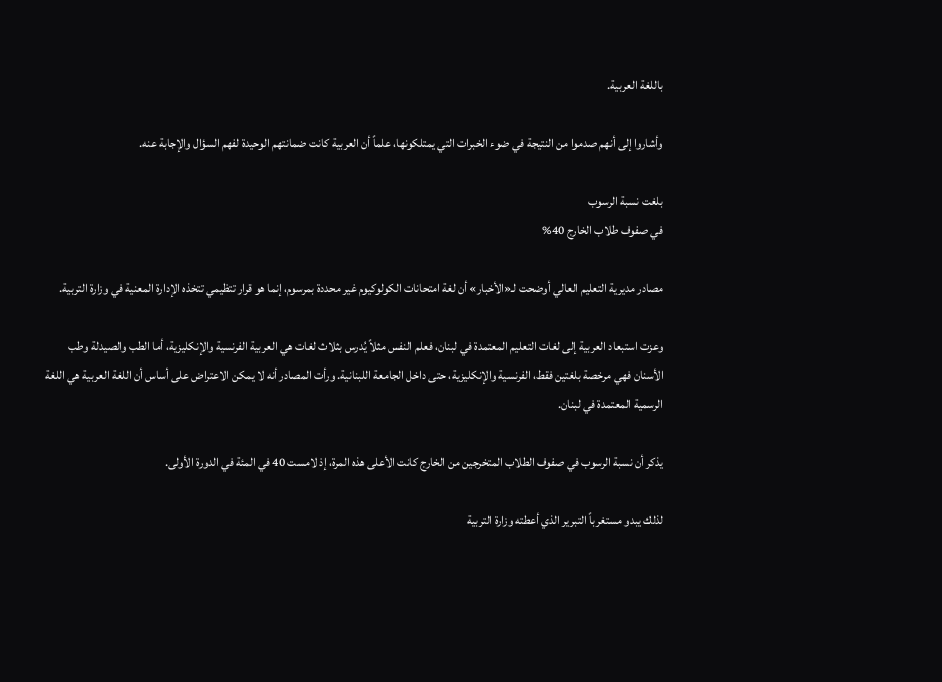باللغة العربية.

وأشاروا إلى أنهم صدموا من النتيجة في ضوء الخبرات التي يمتلكونها، علماً أن العربية كانت ضمانتهم الوحيدة لفهم السؤال والإجابة عنه.

بلغت نسبة الرسوب
في صفوف طلاب الخارج 40%

مصادر مديرية التعليم العالي أوضحت لـ«الأخبار» أن لغة امتحانات الكولوكيوم غير محددة بمرسوم، إنما هو قرار تتظيمي تتخذه الإدارة المعنية في وزارة التربية.

وعزت استبعاد العربية إلى لغات التعليم المعتمدة في لبنان، فعلم النفس مثلاً يُدرس بثلاث لغات هي العربية الفرنسية والإنكليزية، أما الطب والصيدلة وطب الأسنان فهي مرخصة بلغتين فقط، الفرنسية والإنكليزية، حتى داخل الجامعة اللبنانية. ورأت المصادر أنه لا يمكن الاعتراض على أساس أن اللغة العربية هي اللغة الرسمية المعتمدة في لبنان.

يذكر أن نسبة الرسوب في صفوف الطلاب المتخرجين من الخارج كانت الأعلى هذه المرة، إذ لامست 40 في المئة في الدورة الأولى.

لذلك يبدو مستغرباً التبرير الذي أعطته وزارة التربية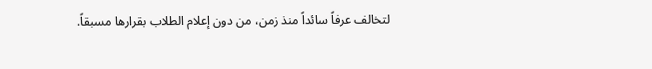لتخالف عرفاً سائداً منذ زمن، من دون إعلام الطلاب بقرارها مسبقاً.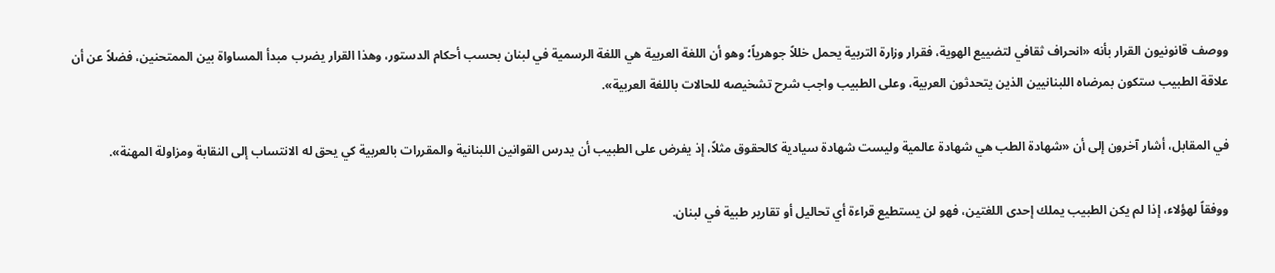ووصف قانونيون القرار بأنه «انحراف ثقافي لتضييع الهوية، فقرار وزارة التربية يحمل خللاً جوهرياً؛ وهو أن اللغة العربية هي اللغة الرسمية في لبنان بحسب أحكام الدستور، وهذا القرار يضرب مبدأ المساواة بين الممتحنين، فضلاً عن أن علاقة الطبيب ستكون بمرضاه اللبنانيين الذين يتحدثون العربية، وعلى الطبيب واجب شرح تشخيصه للحالات باللغة العربية».

في المقابل، أشار آخرون إلى أن «شهادة الطب هي شهادة عالمية وليست شهادة سيادية كالحقوق مثلاً، إذ يفرض على الطبيب أن يدرس القوانين اللبنانية والمقررات بالعربية كي يحق له الانتساب إلى النقابة ومزاولة المهنة».

ووفقاً لهؤلاء، إذا لم يكن الطبيب يملك إحدى اللغتين، فهو لن يستطيع قراءة أي تحاليل أو تقارير طبية في لبنان.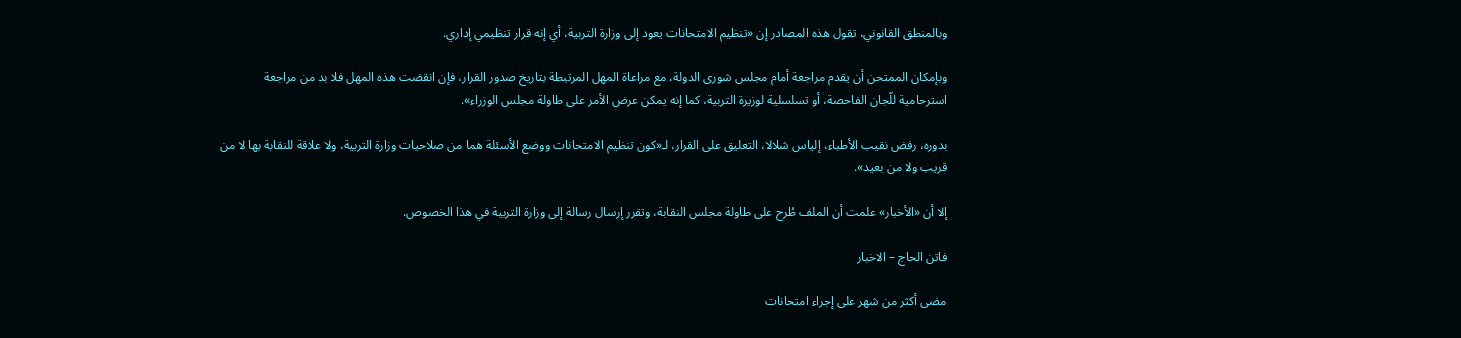وبالمنطق القانوني، تقول هذه المصادر إن «تنظيم الامتحانات يعود إلى وزارة التربية، أي إنه قرار تنظيمي إداري.

وبإمكان الممتحن أن يقدم مراجعة أمام مجلس شورى الدولة، مع مراعاة المهل المرتبطة بتاريخ صدور القرار، فإن انقضت هذه المهل فلا بد من مراجعة استرحامية للّجان الفاحصة، أو تسلسلية لوزيرة التربية، كما إنه يمكن عرض الأمر على طاولة مجلس الوزراء».

بدوره، رفض نقيب الأطباء، إلياس شلالا، التعليق على القرار، لـ«كون تنظيم الامتحانات ووضع الأسئلة هما من صلاحيات وزارة التربية، ولا علاقة للنقابة بها لا من قريب ولا من بعيد».

إلا أن «الأخبار» علمت أن الملف طُرح على طاولة مجلس النقابة، وتقرر إرسال رسالة إلى وزارة التربية في هذا الخصوص.

فاتن الحاج – الاخبار

مضى أكثر من شهر على إجراء امتحانات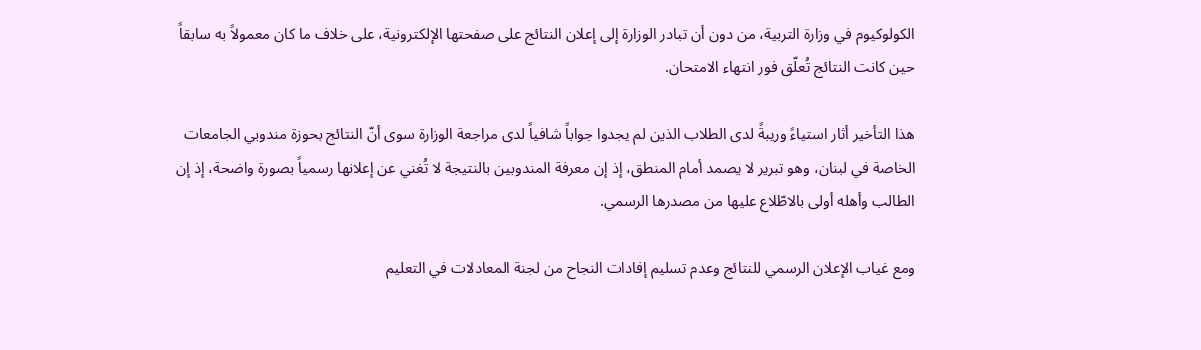الكولوكيوم في وزارة التربية، من دون أن تبادر الوزارة إلى إعلان النتائج على صفحتها الإلكترونية، على خلاف ما كان معمولاً به سابقاً حين كانت النتائج تُعلّق فور انتهاء الامتحان.

هذا التأخير أثار استياءً وريبةً لدى الطلاب الذين لم يجدوا جواباً شافياً لدى مراجعة الوزارة سوى أنّ النتائج بحوزة مندوبي الجامعات الخاصة في لبنان، وهو تبرير لا يصمد أمام المنطق، إذ إن معرفة المندوبين بالنتيجة لا تُغني عن إعلانها رسمياً بصورة واضحة، إذ إن الطالب وأهله أولى بالاطّلاع عليها من مصدرها الرسمي.

ومع غياب الإعلان الرسمي للنتائج وعدم تسليم إفادات النجاح من لجنة المعادلات في التعليم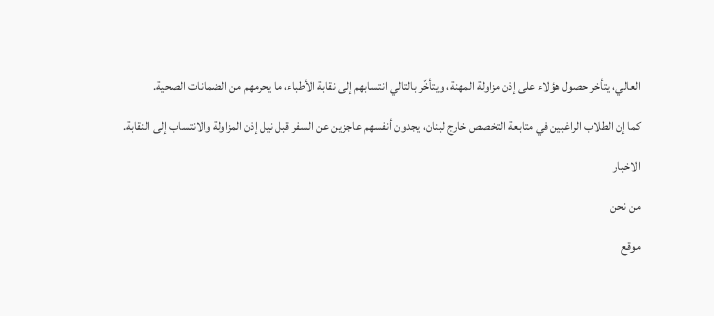العالي، يتأخر حصول هؤلاء على إذن مزاولة المهنة، ويتأخّر بالتالي انتسابهم إلى نقابة الأطباء، ما يحرمهم من الضمانات الصحية.

كما إن الطلاب الراغبين في متابعة التخصص خارج لبنان، يجدون أنفسهم عاجزين عن السفر قبل نيل إذن المزاولة والانتساب إلى النقابة.

الاخبار

من نحن

موقع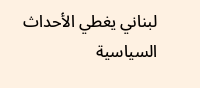لبناني يغطي الأحداث السياسية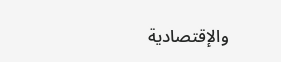والإقتصادية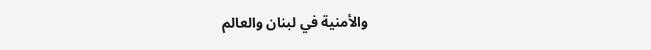والأمنية في لبنان والعالم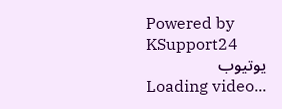Powered by KSupport24
يوتيوب
Loading video...